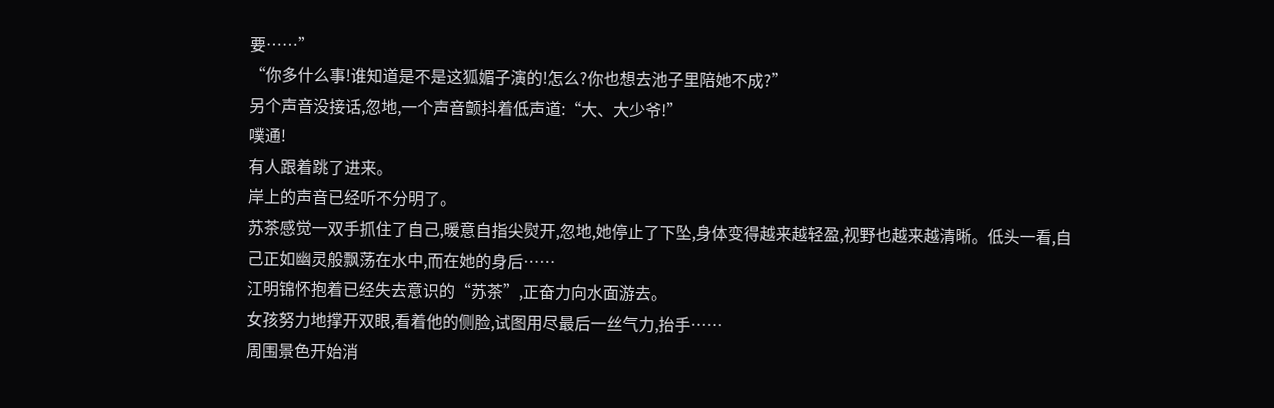要……”
“你多什么事!谁知道是不是这狐媚子演的!怎么?你也想去池子里陪她不成?”
另个声音没接话,忽地,一个声音颤抖着低声道:“大、大少爷!”
噗通!
有人跟着跳了进来。
岸上的声音已经听不分明了。
苏茶感觉一双手抓住了自己,暖意自指尖熨开,忽地,她停止了下坠,身体变得越来越轻盈,视野也越来越清晰。低头一看,自己正如幽灵般飘荡在水中,而在她的身后……
江明锦怀抱着已经失去意识的“苏茶”,正奋力向水面游去。
女孩努力地撑开双眼,看着他的侧脸,试图用尽最后一丝气力,抬手……
周围景色开始消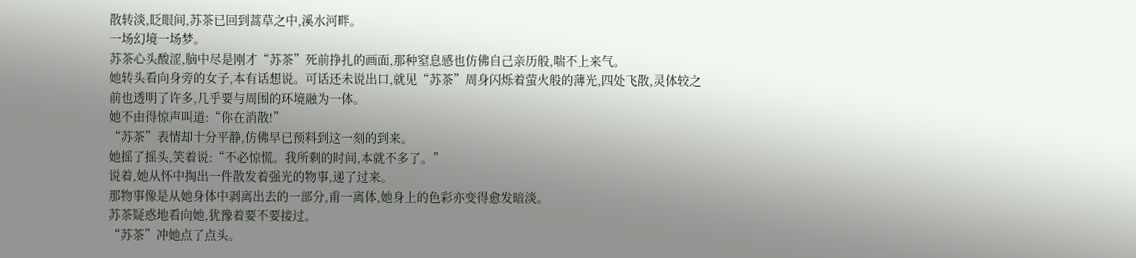散转淡,眨眼间,苏茶已回到蒿草之中,溪水河畔。
一场幻境一场梦。
苏茶心头酸涩,脑中尽是刚才“苏茶”死前挣扎的画面,那种窒息感也仿佛自己亲历般,喘不上来气。
她转头看向身旁的女子,本有话想说。可话还未说出口,就见“苏茶”周身闪烁着萤火般的薄光,四处飞散,灵体较之前也透明了许多,几乎要与周围的环境融为一体。
她不由得惊声叫道:“你在消散!”
“苏茶”表情却十分平静,仿佛早已预料到这一刻的到来。
她摇了摇头,笑着说:“不必惊慌。我所剩的时间,本就不多了。”
说着,她从怀中掏出一件散发着强光的物事,递了过来。
那物事像是从她身体中剥离出去的一部分,甫一离体,她身上的色彩亦变得愈发暗淡。
苏茶疑惑地看向她,犹豫着要不要接过。
“苏茶”冲她点了点头。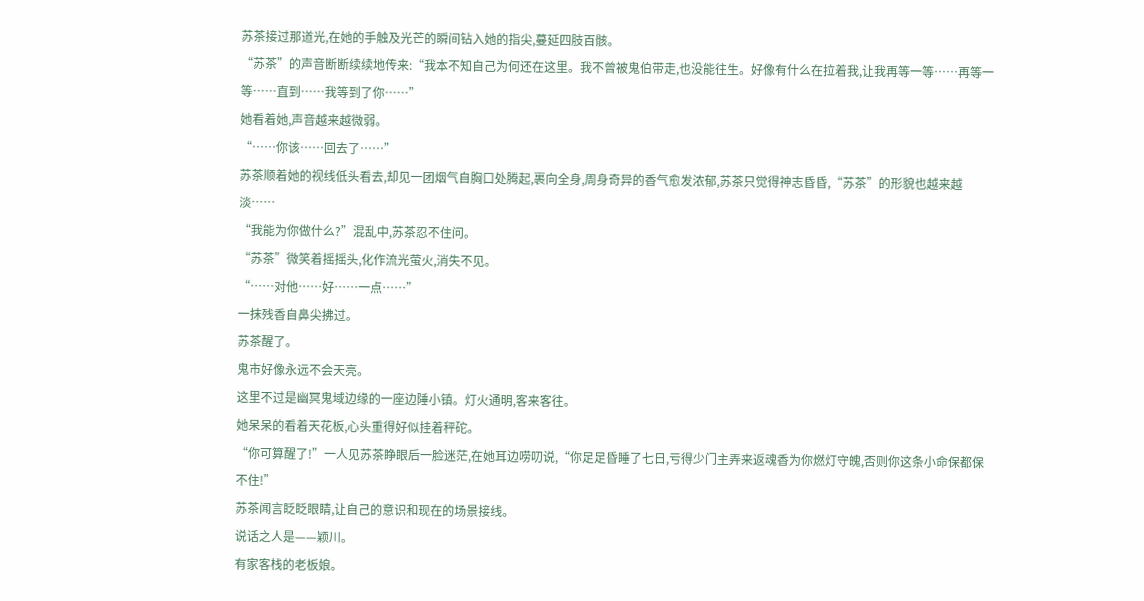苏茶接过那道光,在她的手触及光芒的瞬间钻入她的指尖,蔓延四肢百骸。
“苏茶”的声音断断续续地传来:“我本不知自己为何还在这里。我不曾被鬼伯带走,也没能往生。好像有什么在拉着我,让我再等一等……再等一等……直到……我等到了你……”
她看着她,声音越来越微弱。
“……你该……回去了……”
苏茶顺着她的视线低头看去,却见一团烟气自胸口处腾起,裹向全身,周身奇异的香气愈发浓郁,苏茶只觉得神志昏昏,“苏茶”的形貌也越来越淡……
“我能为你做什么?”混乱中,苏茶忍不住问。
“苏茶”微笑着摇摇头,化作流光萤火,消失不见。
“……对他……好……一点……”
一抹残香自鼻尖拂过。
苏茶醒了。
鬼市好像永远不会天亮。
这里不过是幽冥鬼域边缘的一座边陲小镇。灯火通明,客来客往。
她呆呆的看着天花板,心头重得好似挂着秤砣。
“你可算醒了!”一人见苏茶睁眼后一脸迷茫,在她耳边唠叨说,“你足足昏睡了七日,亏得少门主弄来返魂香为你燃灯守魄,否则你这条小命保都保不住!”
苏茶闻言眨眨眼睛,让自己的意识和现在的场景接线。
说话之人是——颖川。
有家客栈的老板娘。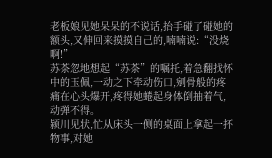老板娘见她呆呆的不说话,抬手碰了碰她的额头,又伸回来摸摸自己的,喃喃说:“没烧啊!”
苏茶忽地想起“苏茶”的嘱托,着急翻找怀中的玉佩,一动之下牵动伤口,剜骨般的疼痛在心头爆开,疼得她蜷起身体倒抽着气,动弹不得。
颍川见状,忙从床头一侧的桌面上拿起一抔物事,对她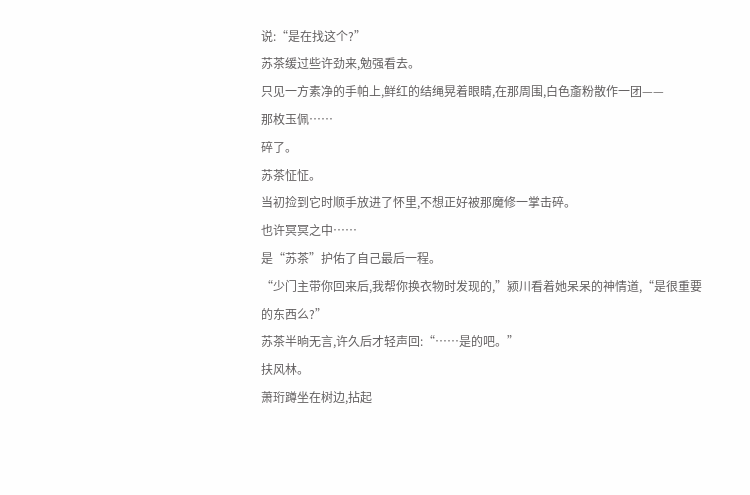说:“是在找这个?”
苏茶缓过些许劲来,勉强看去。
只见一方素净的手帕上,鲜红的结绳晃着眼睛,在那周围,白色齑粉散作一团——
那枚玉佩……
碎了。
苏茶怔怔。
当初捡到它时顺手放进了怀里,不想正好被那魔修一掌击碎。
也许冥冥之中……
是“苏茶”护佑了自己最后一程。
“少门主带你回来后,我帮你换衣物时发现的,”颍川看着她呆呆的神情道,“是很重要的东西么?”
苏茶半晌无言,许久后才轻声回:“……是的吧。”
扶风林。
萧珩蹲坐在树边,拈起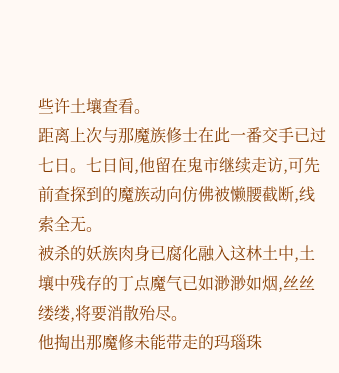些许土壤查看。
距离上次与那魔族修士在此一番交手已过七日。七日间,他留在鬼市继续走访,可先前查探到的魔族动向仿佛被懒腰截断,线索全无。
被杀的妖族肉身已腐化融入这林土中,土壤中残存的丁点魔气已如渺渺如烟,丝丝缕缕,将要消散殆尽。
他掏出那魔修未能带走的玛瑙珠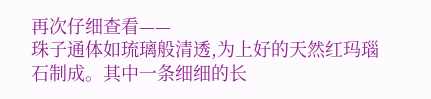再次仔细查看——
珠子通体如琉璃般清透,为上好的天然红玛瑙石制成。其中一条细细的长